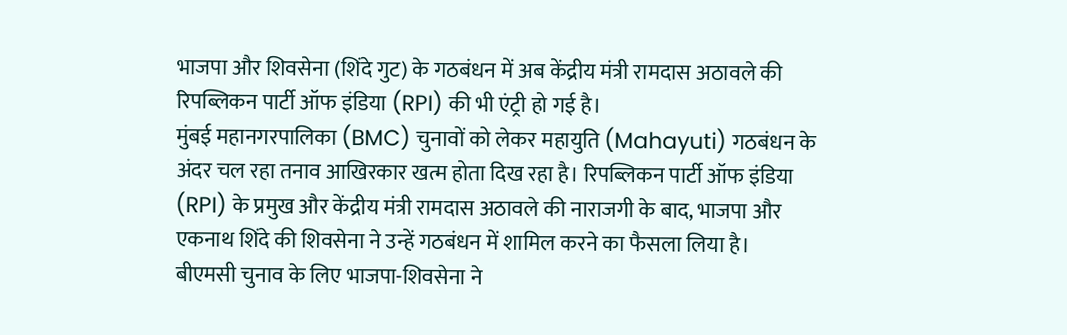भाजपा और शिवसेना (शिंदे गुट) के गठबंधन में अब केंद्रीय मंत्री रामदास अठावले की रिपब्लिकन पार्टी ऑफ इंडिया (RPI) की भी एंट्री हो गई है।
मुंबई महानगरपालिका (BMC) चुनावों को लेकर महायुति (Mahayuti) गठबंधन के अंदर चल रहा तनाव आखिरकार खत्म होता दिख रहा है। रिपब्लिकन पार्टी ऑफ इंडिया (RPI) के प्रमुख और केंद्रीय मंत्री रामदास अठावले की नाराजगी के बाद, भाजपा और एकनाथ शिंदे की शिवसेना ने उन्हें गठबंधन में शामिल करने का फैसला लिया है।
बीएमसी चुनाव के लिए भाजपा-शिवसेना ने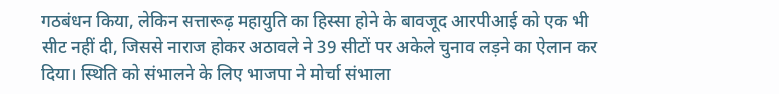गठबंधन किया, लेकिन सत्तारूढ़ महायुति का हिस्सा होने के बावजूद आरपीआई को एक भी सीट नहीं दी, जिससे नाराज होकर अठावले ने 39 सीटों पर अकेले चुनाव लड़ने का ऐलान कर दिया। स्थिति को संभालने के लिए भाजपा ने मोर्चा संभाला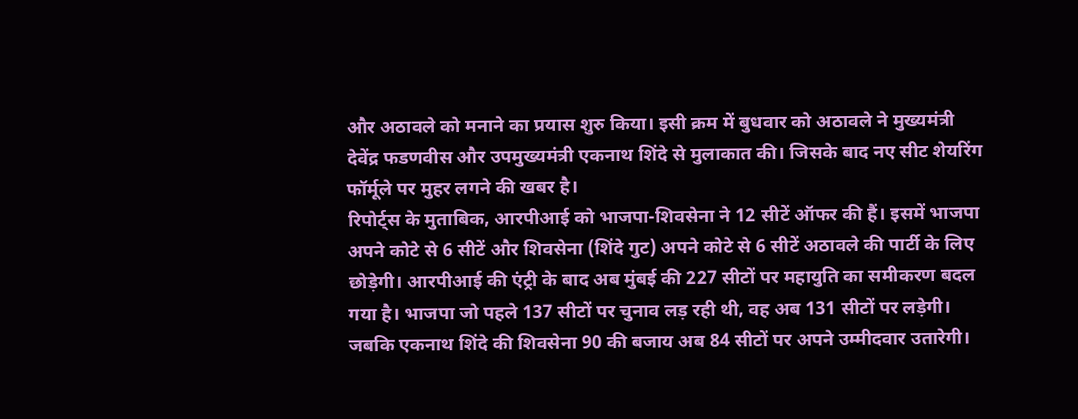और अठावले को मनाने का प्रयास शुरु किया। इसी क्रम में बुधवार को अठावले ने मुख्यमंत्री देवेंद्र फडणवीस और उपमुख्यमंत्री एकनाथ शिंदे से मुलाकात की। जिसके बाद नए सीट शेयरिंग फॉर्मूले पर मुहर लगने की खबर है।
रिपोर्ट्स के मुताबिक, आरपीआई को भाजपा-शिवसेना ने 12 सीटें ऑफर की हैं। इसमें भाजपा अपने कोटे से 6 सीटें और शिवसेना (शिंदे गुट) अपने कोटे से 6 सीटें अठावले की पार्टी के लिए छोड़ेगी। आरपीआई की एंट्री के बाद अब मुंबई की 227 सीटों पर महायुति का समीकरण बदल गया है। भाजपा जो पहले 137 सीटों पर चुनाव लड़ रही थी, वह अब 131 सीटों पर लड़ेगी। जबकि एकनाथ शिंदे की शिवसेना 90 की बजाय अब 84 सीटों पर अपने उम्मीदवार उतारेगी।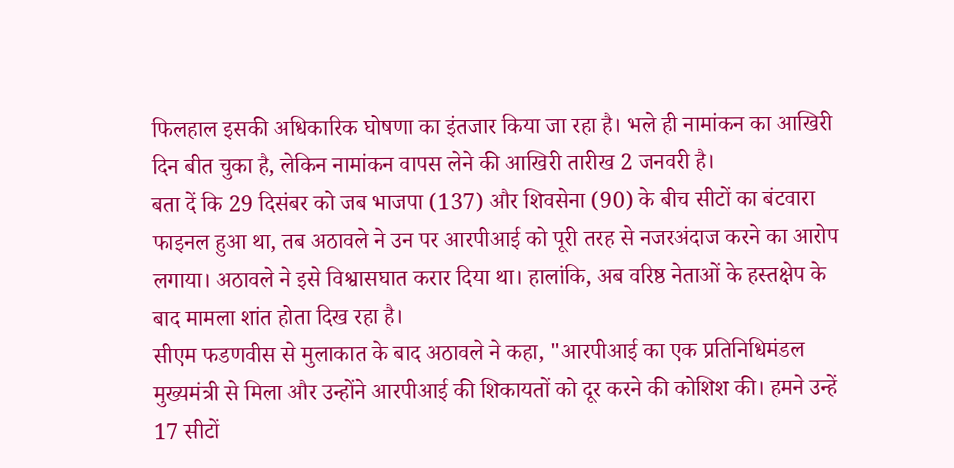फिलहाल इसकी अधिकारिक घोषणा का इंतजार किया जा रहा है। भले ही नामांकन का आखिरी दिन बीत चुका है, लेकिन नामांकन वापस लेने की आखिरी तारीख 2 जनवरी है।
बता दें कि 29 दिसंबर को जब भाजपा (137) और शिवसेना (90) के बीच सीटों का बंटवारा फाइनल हुआ था, तब अठावले ने उन पर आरपीआई को पूरी तरह से नजरअंदाज करने का आरोप लगाया। अठावले ने इसे विश्वासघात करार दिया था। हालांकि, अब वरिष्ठ नेताओं के हस्तक्षेप के बाद मामला शांत होता दिख रहा है।
सीएम फडणवीस से मुलाकात के बाद अठावले ने कहा, "आरपीआई का एक प्रतिनिधिमंडल मुख्यमंत्री से मिला और उन्होंने आरपीआई की शिकायतों को दूर करने की कोशिश की। हमने उन्हें 17 सीटों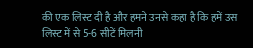की एक लिस्ट दी है और हमने उनसे कहा है कि हमें उस लिस्ट में से 5-6 सीटें मिलनी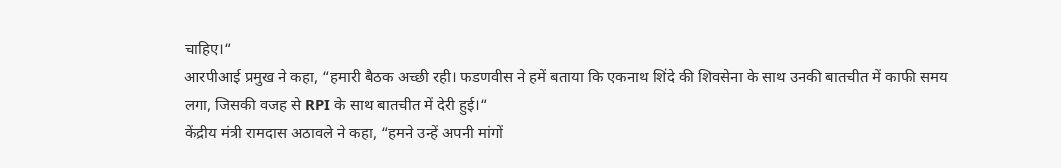चाहिए।“
आरपीआई प्रमुख ने कहा, “हमारी बैठक अच्छी रही। फडणवीस ने हमें बताया कि एकनाथ शिंदे की शिवसेना के साथ उनकी बातचीत में काफी समय लगा, जिसकी वजह से RPI के साथ बातचीत में देरी हुई।“
केंद्रीय मंत्री रामदास अठावले ने कहा, “हमने उन्हें अपनी मांगों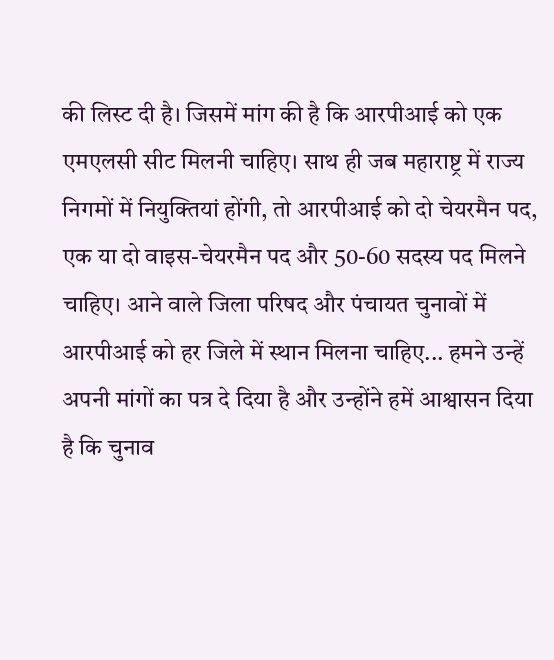की लिस्ट दी है। जिसमें मांग की है कि आरपीआई को एक एमएलसी सीट मिलनी चाहिए। साथ ही जब महाराष्ट्र में राज्य निगमों में नियुक्तियां होंगी, तो आरपीआई को दो चेयरमैन पद, एक या दो वाइस-चेयरमैन पद और 50-60 सदस्य पद मिलने चाहिए। आने वाले जिला परिषद और पंचायत चुनावों में आरपीआई को हर जिले में स्थान मिलना चाहिए... हमने उन्हें अपनी मांगों का पत्र दे दिया है और उन्होंने हमें आश्वासन दिया है कि चुनाव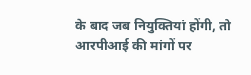के बाद जब नियुक्तियां होंगी, तो आरपीआई की मांगों पर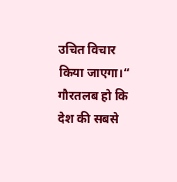उचित विचार किया जाएगा।“
गौरतलब हो कि देश की सबसे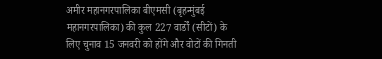अमीर महानगरपालिका बीएमसी (बृहन्मुंबई महानगरपालिका) की कुल 227 वार्डों (सीटों) के लिए चुनाव 15 जनवरी को होंगे और वोटों की गिनती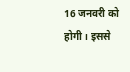16 जनवरी को होगी। इससे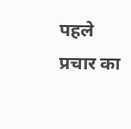पहले प्रचार का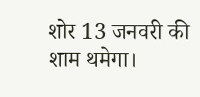शोर 13 जनवरी की शाम थमेगा।